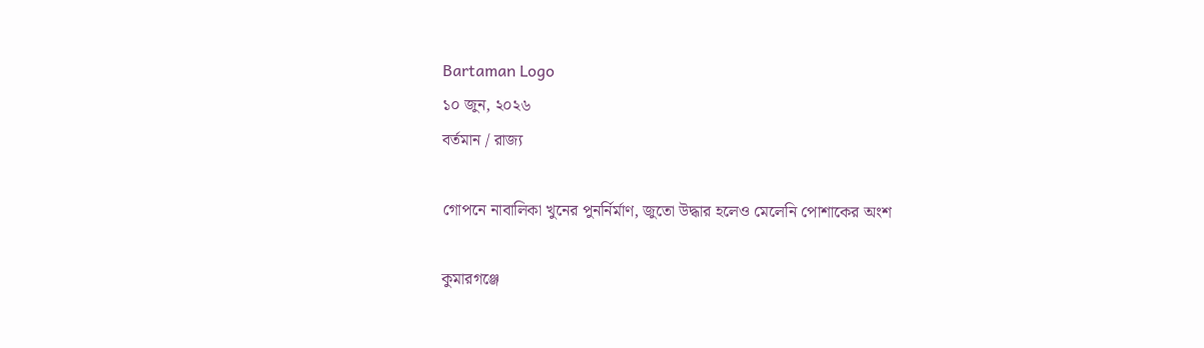Bartaman Logo
১০ জুন, ২০২৬
বর্তমান / রাজ্য

গোপনে নাবালিকা খুনের পুনর্নির্মাণ, জুতো উদ্ধার হলেও মেলেনি পোশাকের অংশ

কুমারগঞ্জে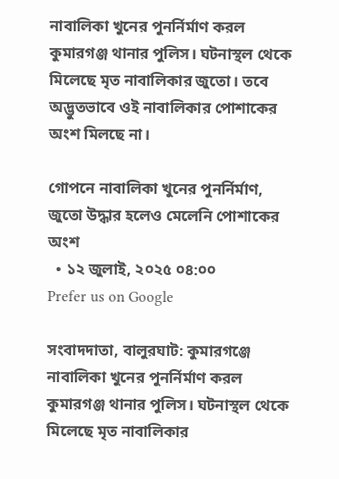নাবালিকা খুনের পুনর্নির্মাণ করল কুমারগঞ্জ থানার পুলিস। ঘটনাস্থল থেকে মিলেছে মৃত নাবালিকার জুতো। তবে অদ্ভুতভাবে ওই নাবালিকার পোশাকের অংশ মিলছে না।

গোপনে নাবালিকা খুনের পুনর্নির্মাণ, জুতো উদ্ধার হলেও মেলেনি পোশাকের অংশ
  • ১২ জুলাই, ২০২৫ ০৪:০০
Prefer us on Google

সংবাদদাতা, বালুরঘাট: কুমারগঞ্জে নাবালিকা খুনের পুনর্নির্মাণ করল কুমারগঞ্জ থানার পুলিস। ঘটনাস্থল থেকে মিলেছে মৃত নাবালিকার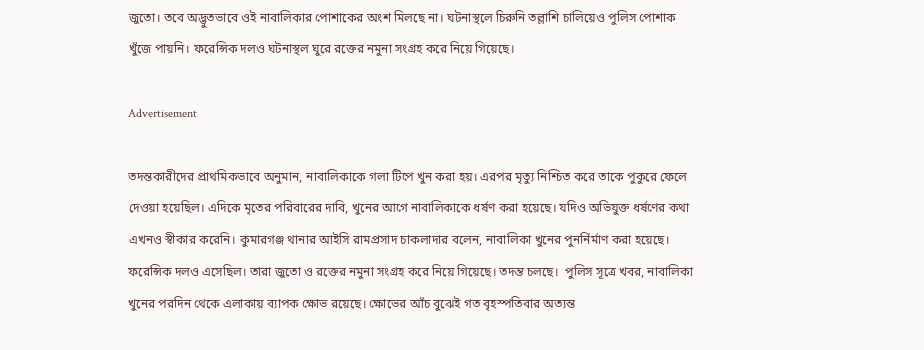জুতো। তবে অদ্ভুতভাবে ওই নাবালিকার পোশাকের অংশ মিলছে না। ঘটনাস্থলে চিরুনি তল্লাশি চালিয়েও পুলিস পোশাক খুঁজে পায়নি। ফরেন্সিক দলও ঘটনাস্থল ঘুরে রক্তের নমুনা সংগ্রহ করে নিয়ে গিয়েছে।

Advertisement

তদন্তকারীদের প্রাথমিকভাবে অনুমান, নাবালিকাকে গলা টিপে খুন করা হয়। এরপর মৃত্যু নিশ্চিত করে তাকে পুকুরে ফেলে দেওয়া হয়েছিল। এদিকে মৃতের পরিবারের দাবি, খুনের আগে নাবালিকাকে ধর্ষণ করা হয়েছে। যদিও অভিযুক্ত ধর্ষণের কথা এখনও স্বীকার করেনি। কুমারগঞ্জ থানার আইসি রামপ্রসাদ চাকলাদার বলেন, নাবালিকা খুনের পুনর্নির্মাণ করা হয়েছে। ফরেন্সিক দলও এসেছিল। তারা জুতো ও রক্তের নমুনা সংগ্রহ করে নিয়ে গিয়েছে। তদন্ত চলছে।  পুলিস সূত্রে খবর, নাবালিকা খুনের পরদিন থেকে এলাকায় ব্যাপক ক্ষোভ রয়েছে। ক্ষোভের আঁচ বুঝেই গত বৃহস্পতিবার অত্যন্ত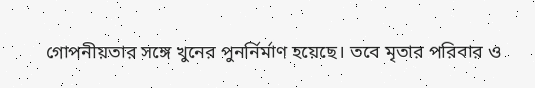গোপনীয়তার সঙ্গে খুনের পুনর্নির্মাণ হয়েছে। তবে মৃতার পরিবার ও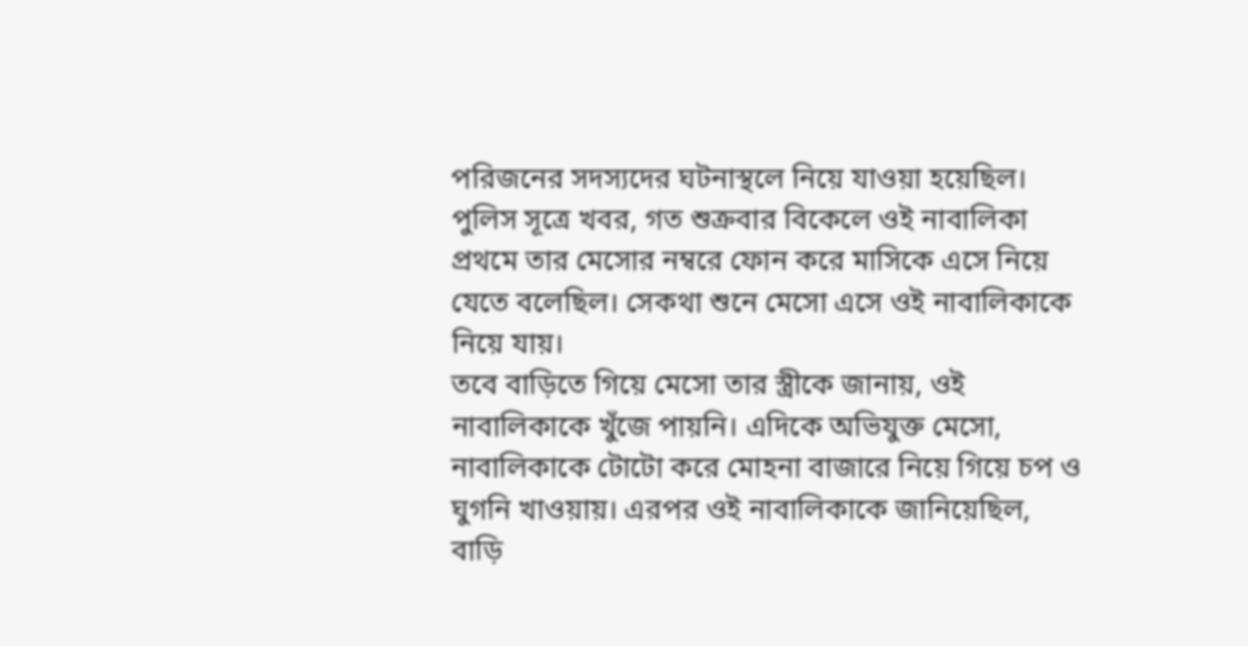পরিজনের সদস্যদের ঘটনাস্থলে নিয়ে যাওয়া হয়েছিল। পুলিস সূত্রে খবর, গত শুক্রবার বিকেলে ওই নাবালিকা প্রথমে তার মেসোর নম্বরে ফোন করে মাসিকে এসে নিয়ে যেতে বলেছিল। সেকথা শুনে মেসো এসে ওই নাবালিকাকে নিয়ে যায়।
তবে বাড়িতে গিয়ে মেসো তার স্ত্রীকে জানায়, ওই নাবালিকাকে খুঁজে পায়নি। এদিকে অভিযুক্ত মেসো, নাবালিকাকে টোটো করে মোহনা বাজারে নিয়ে গিয়ে চপ ও ঘুগনি খাওয়ায়। এরপর ওই নাবালিকাকে জানিয়েছিল, বাড়ি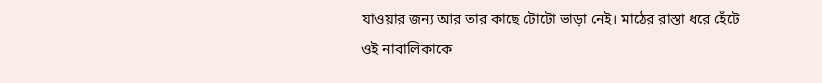যাওয়ার জন্য আর তার কাছে টোটো ভাড়া নেই। মাঠের রাস্তা ধরে হেঁটে ওই নাবালিকাকে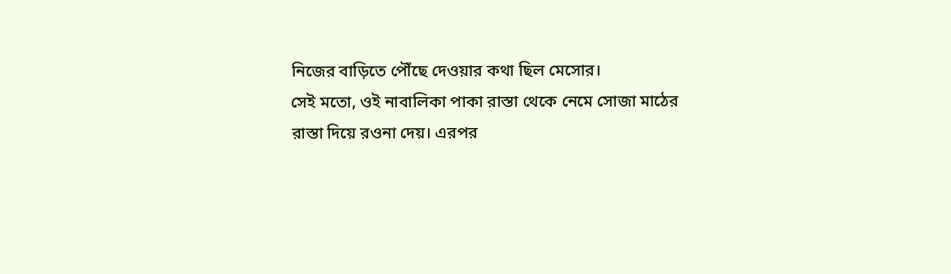নিজের বাড়িতে পৌঁছে দেওয়ার কথা ছিল মেসোর।
সেই মতো, ওই নাবালিকা পাকা রাস্তা থেকে নেমে সোজা মাঠের রাস্তা দিয়ে রওনা দেয়। এরপর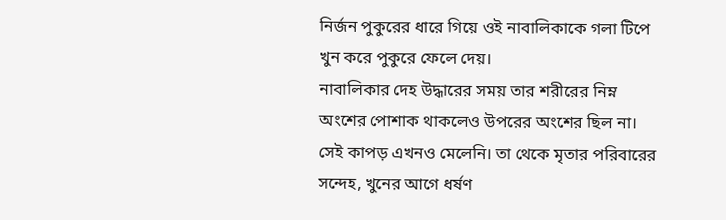নির্জন পুকুরের ধারে গিয়ে ওই নাবালিকাকে গলা টিপে খুন করে পুকুরে ফেলে দেয়।
নাবালিকার দেহ উদ্ধারের সময় তার শরীরের নিম্ন অংশের পোশাক থাকলেও উপরের অংশের ছিল না। সেই কাপড় এখনও মেলেনি। তা থেকে মৃতার পরিবারের সন্দেহ, খুনের আগে ধর্ষণ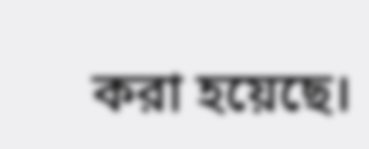করা হয়েছে।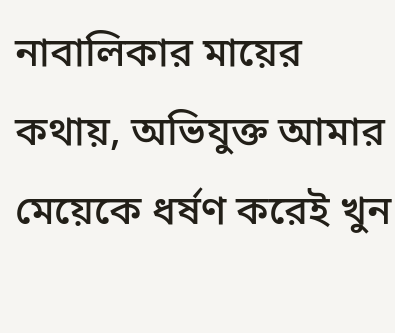নাবালিকার মায়ের কথায়, অভিযুক্ত আমার মেয়েকে ধর্ষণ করেই খুন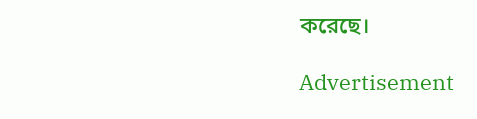করেছে।

Advertisement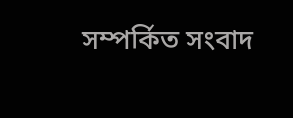সম্পর্কিত সংবাদ